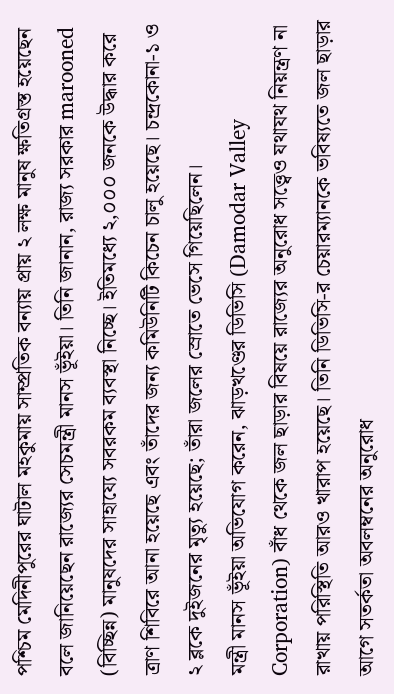পশ্চিম মেদিনীপুরের ঘাটাল মহকুমায় সাম্প্রতিক বন্যায় প্রায় ২ লক্ষ মানুষ ক্ষতিগ্রস্ত হয়েছেন বলে জানিয়েছেন রাজ্যের সেচমন্ত্রী মানস ভূঁইয়া। তিনি জানান, রাজ্য সরকার marooned (বিচ্ছিন্ন) মানুষদের সাহায্যে সবরকম ব্যবস্থা নিচ্ছে। ইতিমধ্যে ২,০০০ জনকে উদ্ধার করে ত্রাণ শিবিরে আনা হয়েছে এবং তাঁদের জন্য কমিউনিটি কিচেন চালু হয়েছে। চন্দ্রকোনা-১ ও ২ ব্লকে দুইজনের মৃত্যু হয়েছে; তাঁরা জলের স্রোতে ভেসে গিয়েছিলেন।
মন্ত্রী মানস ভূঁইয়া অভিযোগ করেন, ঝাড়খণ্ডের ডিভিসি (Damodar Valley Corporation) বাঁধ থেকে জল ছাড়ার বিষয়ে রাজ্যের অনুরোধ সত্ত্বেও যথাযথ নিয়ন্ত্রণ না রাখায় পরিস্থিতি আরও খারাপ হয়েছে। তিনি ডিভিসি-র চেয়ারম্যানকে ভবিষ্যতে জল ছাড়ার আগে সতর্কতা অবলম্বনের অনুরোধ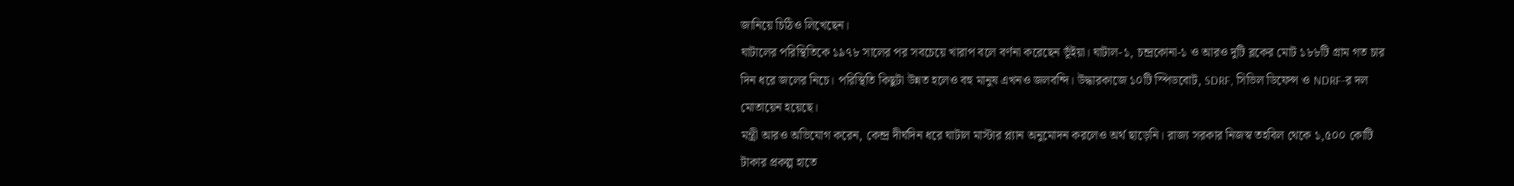জানিয়ে চিঠিও লিখেছেন।
ঘাটালের পরিস্থিতিকে ১৯৭৮ সালের পর সবচেয়ে খারাপ বলে বর্ণনা করেছেন ভূঁইয়া। ঘাটাল-১, চন্দ্রকোনা-১ ও আরও দুটি ব্লকের মোট ১৮৮টি গ্রাম গত চার দিন ধরে জলের নিচে। পরিস্থিতি কিছুটা উন্নত হলেও বহু মানুষ এখনও জলবন্দি। উদ্ধারকাজে ১০টি স্পিডবোট, SDRF, সিভিল ডিফেন্স ও NDRF-র দল মোতায়েন হয়েছে।
মন্ত্রী আরও অভিযোগ করেন, কেন্দ্র দীর্ঘদিন ধরে ঘাটাল মাস্টার প্ল্যান অনুমোদন করলেও অর্থ ছাড়েনি। রাজ্য সরকার নিজস্ব তহবিল থেকে ১,৫০০ কোটি টাকার প্রকল্প হাতে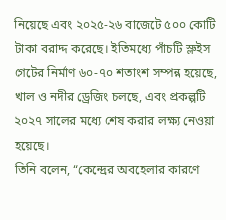নিয়েছে এবং ২০২৫-২৬ বাজেটে ৫০০ কোটি টাকা বরাদ্দ করেছে। ইতিমধ্যে পাঁচটি স্লুইস গেটের নির্মাণ ৬০-৭০ শতাংশ সম্পন্ন হয়েছে, খাল ও নদীর ড্রেজিং চলছে, এবং প্রকল্পটি ২০২৭ সালের মধ্যে শেষ করার লক্ষ্য নেওয়া হয়েছে।
তিনি বলেন, “কেন্দ্রের অবহেলার কারণে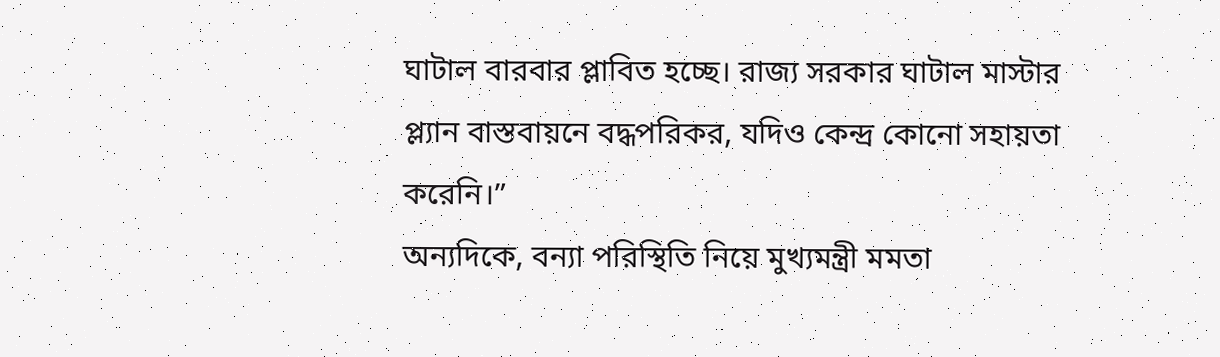ঘাটাল বারবার প্লাবিত হচ্ছে। রাজ্য সরকার ঘাটাল মাস্টার প্ল্যান বাস্তবায়নে বদ্ধপরিকর, যদিও কেন্দ্র কোনো সহায়তা করেনি।”
অন্যদিকে, বন্যা পরিস্থিতি নিয়ে মুখ্যমন্ত্রী মমতা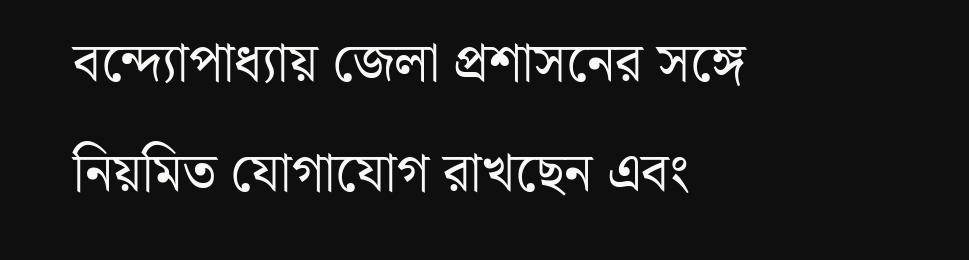বন্দ্যোপাধ্যায় জেলা প্রশাসনের সঙ্গে নিয়মিত যোগাযোগ রাখছেন এবং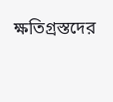ক্ষতিগ্রস্তদের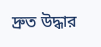দ্রুত উদ্ধার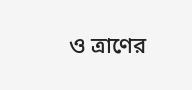ও ত্রাণের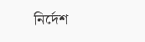নির্দেশ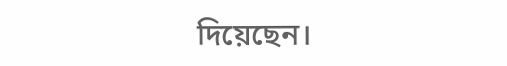দিয়েছেন।